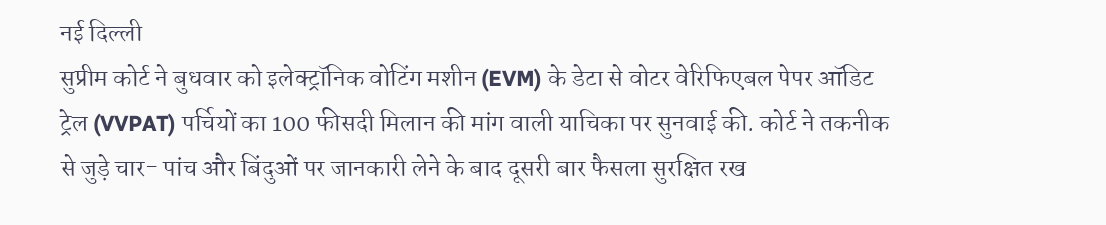नई दिल्ली
सुप्रीम कोर्ट ने बुधवार को इलेक्ट्रॉनिक वोटिंग मशीन (EVM) के डेटा से वोटर वेरिफिएबल पेपर ऑडिट ट्रेल (VVPAT) पर्चियों का 100 फीसदी मिलान की मांग वाली याचिका पर सुनवाई की. कोर्ट ने तकनीक से जुड़े चार- पांच और बिंदुओं पर जानकारी लेने के बाद दूसरी बार फैसला सुरक्षित रख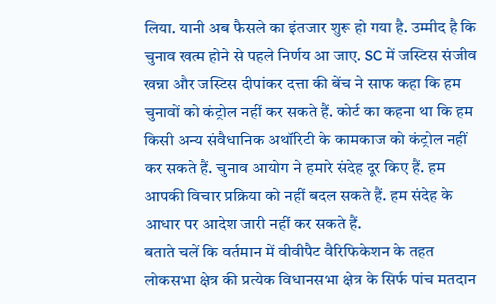लिया. यानी अब फैसले का इंतजार शुरू हो गया है. उम्मीद है कि चुनाव खत्म होने से पहले निर्णय आ जाए. SC में जस्टिस संजीव खन्ना और जस्टिस दीपांकर दत्ता की बेंच ने साफ कहा कि हम चुनावों को कंट्रोल नहीं कर सकते हैं. कोर्ट का कहना था कि हम किसी अन्य संवैधानिक अथॉरिटी के कामकाज को कंट्रोल नहीं कर सकते हैं. चुनाव आयोग ने हमारे संदेह दूर किए हैं. हम आपकी विचार प्रक्रिया को नहीं बदल सकते हैं. हम संदेह के आधार पर आदेश जारी नहीं कर सकते हैं.
बताते चलें कि वर्तमान में वीवीपैट वैरिफिकेशन के तहत लोकसभा क्षेत्र की प्रत्येक विधानसभा क्षेत्र के सिर्फ पांच मतदान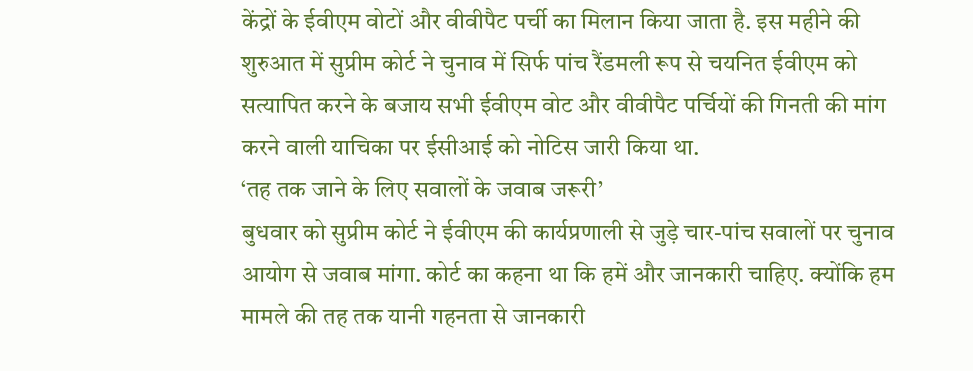केंद्रों के ईवीएम वोटों और वीवीपैट पर्ची का मिलान किया जाता है. इस महीने की शुरुआत में सुप्रीम कोर्ट ने चुनाव में सिर्फ पांच रैंडमली रूप से चयनित ईवीएम को सत्यापित करने के बजाय सभी ईवीएम वोट और वीवीपैट पर्चियों की गिनती की मांग करने वाली याचिका पर ईसीआई को नोटिस जारी किया था.
‘तह तक जाने के लिए सवालों के जवाब जरूरी’
बुधवार को सुप्रीम कोर्ट ने ईवीएम की कार्यप्रणाली से जुड़े चार-पांच सवालों पर चुनाव आयोग से जवाब मांगा. कोर्ट का कहना था कि हमें और जानकारी चाहिए. क्योंकि हम मामले की तह तक यानी गहनता से जानकारी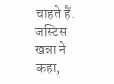चाहते हैं. जस्टिस खन्ना ने कहा,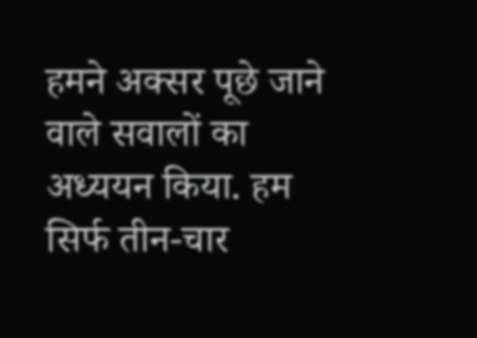हमने अक्सर पूछे जाने वाले सवालों का अध्ययन किया. हम सिर्फ तीन-चार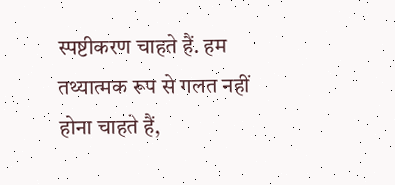स्पष्टीकरण चाहते हैं. हम तथ्यात्मक रूप से गलत नहीं होना चाहते हैं,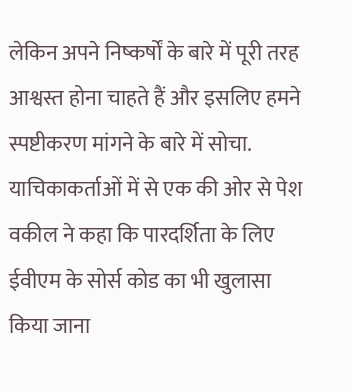लेकिन अपने निष्कर्षों के बारे में पूरी तरह आश्वस्त होना चाहते हैं और इसलिए हमने स्पष्टीकरण मांगने के बारे में सोचा. याचिकाकर्ताओं में से एक की ओर से पेश वकील ने कहा कि पारदर्शिता के लिए ईवीएम के सोर्स कोड का भी खुलासा किया जाना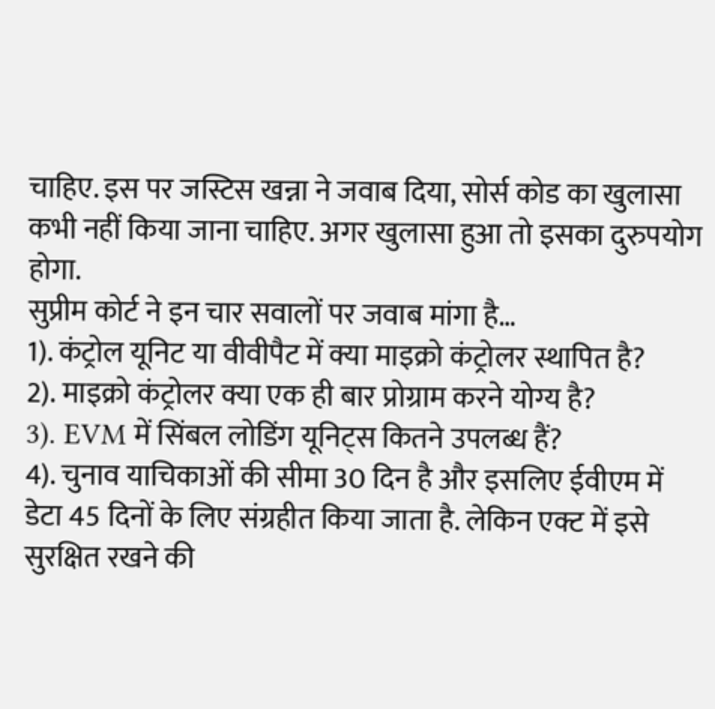चाहिए. इस पर जस्टिस खन्ना ने जवाब दिया, सोर्स कोड का खुलासा कभी नहीं किया जाना चाहिए. अगर खुलासा हुआ तो इसका दुरुपयोग होगा.
सुप्रीम कोर्ट ने इन चार सवालों पर जवाब मांगा है…
1). कंट्रोल यूनिट या वीवीपैट में क्या माइक्रो कंट्रोलर स्थापित है?
2). माइक्रो कंट्रोलर क्या एक ही बार प्रोग्राम करने योग्य है?
3). EVM में सिंबल लोडिंग यूनिट्स कितने उपलब्ध हैं?
4). चुनाव याचिकाओं की सीमा 30 दिन है और इसलिए ईवीएम में डेटा 45 दिनों के लिए संग्रहीत किया जाता है. लेकिन एक्ट में इसे सुरक्षित रखने की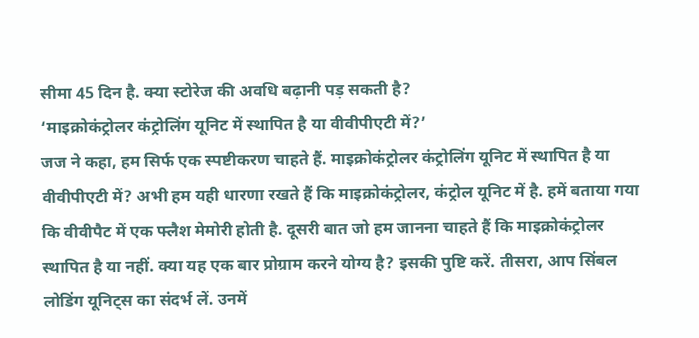सीमा 45 दिन है. क्या स्टोरेज की अवधि बढ़ानी पड़ सकती है?
‘माइक्रोकंट्रोलर कंट्रोलिंग यूनिट में स्थापित है या वीवीपीएटी में?’
जज ने कहा, हम सिर्फ एक स्पष्टीकरण चाहते हैं. माइक्रोकंट्रोलर कंट्रोलिंग यूनिट में स्थापित है या वीवीपीएटी में? अभी हम यही धारणा रखते हैं कि माइक्रोकंट्रोलर, कंट्रोल यूनिट में है. हमें बताया गया कि वीवीपैट में एक फ्लैश मेमोरी होती है. दूसरी बात जो हम जानना चाहते हैं कि माइक्रोकंट्रोलर स्थापित है या नहीं. क्या यह एक बार प्रोग्राम करने योग्य है? इसकी पुष्टि करें. तीसरा, आप सिंबल लोडिंग यूनिट्स का संदर्भ लें. उनमें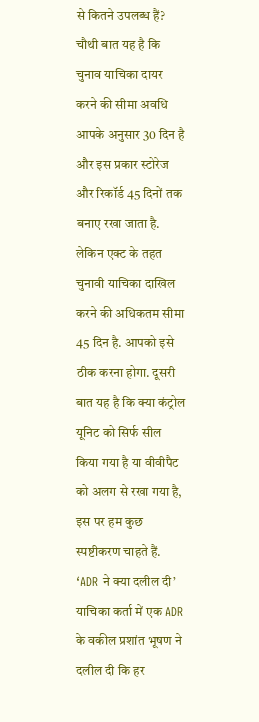से कितने उपलब्ध हैं? चौथी बात यह है कि चुनाव याचिका दायर करने की सीमा अवधि आपके अनुसार 30 दिन है और इस प्रकार स्टोरेज और रिकॉर्ड 45 दिनों तक बनाए रखा जाता है. लेकिन एक्ट के तहत चुनावी याचिका दाखिल करने की अधिकतम सीमा 45 दिन है. आपको इसे ठीक करना होगा. दूसरी बात यह है कि क्या कंट्रोल यूनिट को सिर्फ सील किया गया है या वीवीपैट को अलग से रखा गया है, इस पर हम कुछ स्पष्टीकरण चाहते हैं.
‘ADR ने क्या दलील दी’
याचिका कर्ता में एक ADR के वकील प्रशांत भूषण ने दलील दी कि हर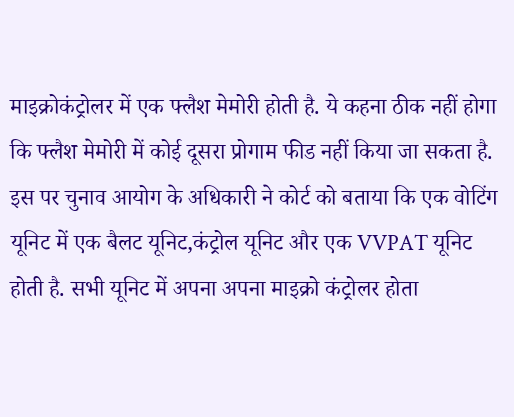माइक्रोकंट्रोलर में एक फ्लैश मेमोरी होती है. ये कहना ठीक नहीं होगा कि फ्लैश मेमोरी में कोई दूसरा प्रोगाम फीड नहीं किया जा सकता है. इस पर चुनाव आयोग के अधिकारी ने कोर्ट को बताया कि एक वोटिंग यूनिट में एक बैलट यूनिट,कंट्रोल यूनिट और एक VVPAT यूनिट होती है. सभी यूनिट में अपना अपना माइक्रो कंट्रोलर होता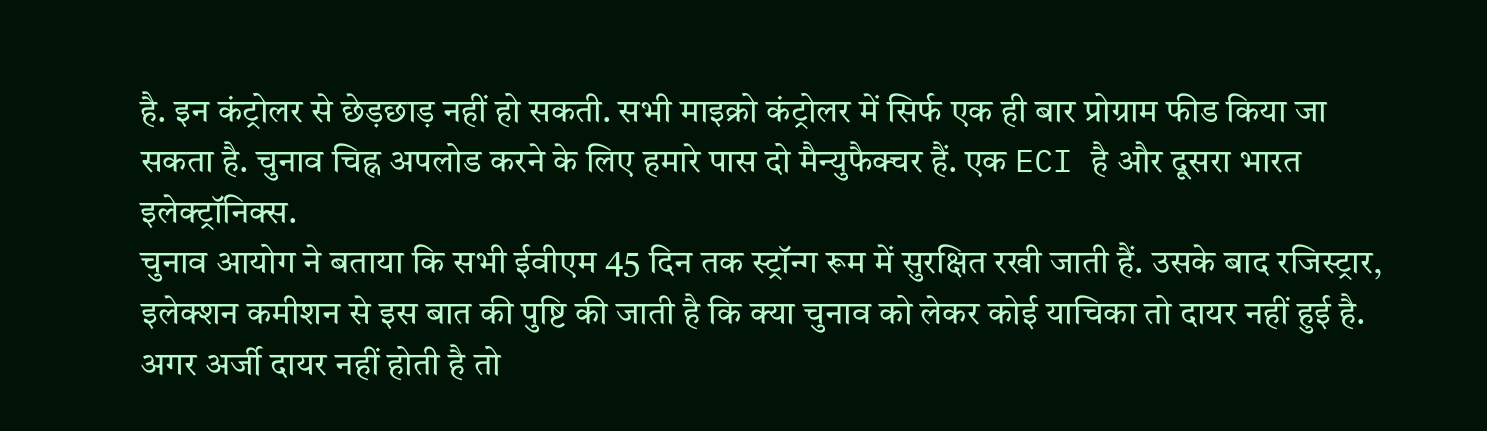है. इन कंट्रोलर से छेड़छाड़ नहीं हो सकती. सभी माइक्रो कंट्रोलर में सिर्फ एक ही बार प्रोग्राम फीड किया जा सकता है. चुनाव चिह्न अपलोड करने के लिए हमारे पास दो मैन्युफैक्चर हैं. एक ECI है और दूसरा भारत इलेक्ट्रॉनिक्स.
चुनाव आयोग ने बताया कि सभी ईवीएम 45 दिन तक स्ट्रॉन्ग रूम में सुरक्षित रखी जाती हैं. उसके बाद रजिस्ट्रार, इलेक्शन कमीशन से इस बात की पुष्टि की जाती है कि क्या चुनाव को लेकर कोई याचिका तो दायर नहीं हुई है. अगर अर्जी दायर नहीं होती है तो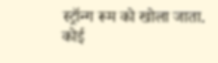स्ट्रॉन्ग रूम को खोला जाता. कोई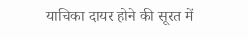याचिका दायर होने की सूरत में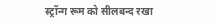स्ट्रॉन्ग रूम को सीलबन्द रखा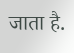जाता है.